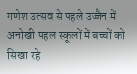गणेश उत्सव से पहले उज्जैन में अनोखी पहल स्कूलों में बच्चों को सिखा रहे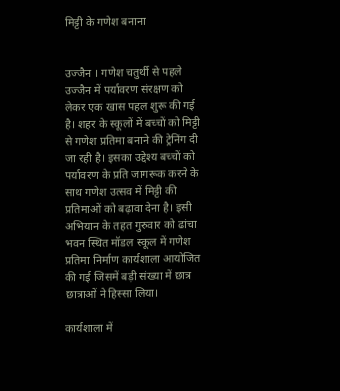मिट्टी के गणेश बनाना


उज्जैन । गणेश चतुर्थी से पहले उज्जैन में पर्यावरण संरक्षण को लेकर एक खास पहल शुरू की गई है। शहर के स्कूलों में बच्चों को मिट्टी से गणेश प्रतिमा बनाने की ट्रेनिंग दी जा रही है। इसका उद्देश्य बच्चों को पर्यावरण के प्रति जागरूक करने के साथ गणेश उत्सव में मिट्टी की प्रतिमाओं को बढ़ावा देना है। इसी अभियान के तहत गुरुवार को ढांचा भवन स्थित मॉडल स्कूल में गणेश प्रतिमा निर्माण कार्यशाला आयोजित की गई जिसमें बड़ी संख्या में छात्र छात्राओं ने हिस्सा लिया।

कार्यशाला में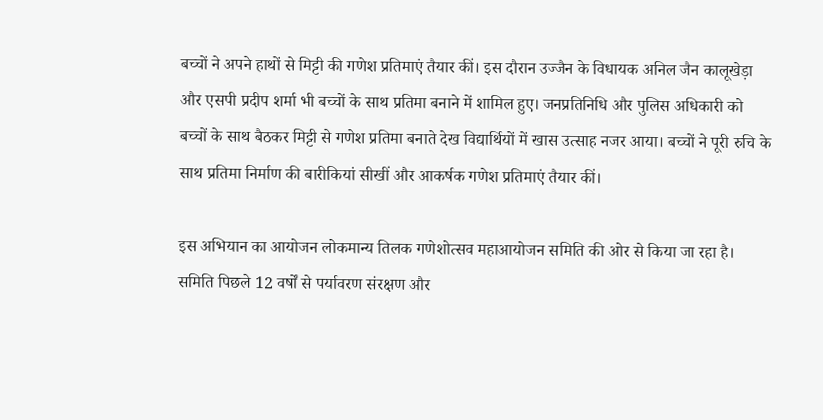बच्चों ने अपने हाथों से मिट्टी की गणेश प्रतिमाएं तैयार कीं। इस दौरान उज्जैन के विधायक अनिल जैन कालूखेड़ा और एसपी प्रदीप शर्मा भी बच्चों के साथ प्रतिमा बनाने में शामिल हुए। जनप्रतिनिधि और पुलिस अधिकारी को बच्चों के साथ बैठकर मिट्टी से गणेश प्रतिमा बनाते देख विद्यार्थियों में खास उत्साह नजर आया। बच्चों ने पूरी रुचि के साथ प्रतिमा निर्माण की बारीकियां सीखीं और आकर्षक गणेश प्रतिमाएं तैयार कीं।

इस अभियान का आयोजन लोकमान्य तिलक गणेशोत्सव महाआयोजन समिति की ओर से किया जा रहा है। समिति पिछले 12 वर्षों से पर्यावरण संरक्षण और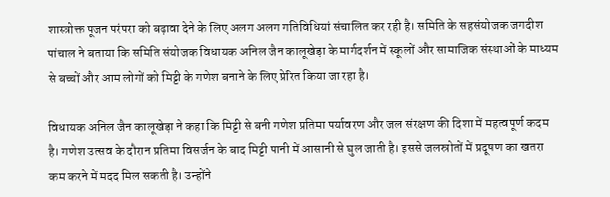शास्त्रोक्त पूजन परंपरा को बढ़ावा देने के लिए अलग अलग गतिविधियां संचालित कर रही है। समिति के सहसंयोजक जगदीश पांचाल ने बताया कि समिति संयोजक विधायक अनिल जैन कालूखेड़ा के मार्गदर्शन में स्कूलों और सामाजिक संस्थाओं के माध्यम से बच्चों और आम लोगों को मिट्टी के गणेश बनाने के लिए प्रेरित किया जा रहा है।

विधायक अनिल जैन कालूखेड़ा ने कहा कि मिट्टी से बनी गणेश प्रतिमा पर्यावरण और जल संरक्षण की दिशा में महत्वपूर्ण कदम है। गणेश उत्सव के दौरान प्रतिमा विसर्जन के बाद मिट्टी पानी में आसानी से घुल जाती है। इससे जलस्रोतों में प्रदूषण का खतरा कम करने में मदद मिल सकती है। उन्होंने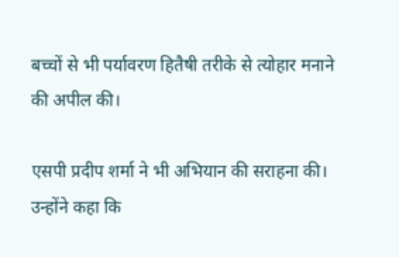बच्चों से भी पर्यावरण हितैषी तरीके से त्योहार मनाने की अपील की।

एसपी प्रदीप शर्मा ने भी अभियान की सराहना की। उन्होंने कहा कि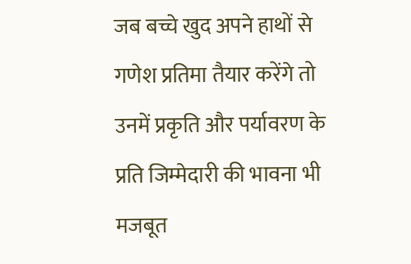जब बच्चे खुद अपने हाथों से गणेश प्रतिमा तैयार करेंगे तो उनमें प्रकृति और पर्यावरण के प्रति जिम्मेदारी की भावना भी मजबूत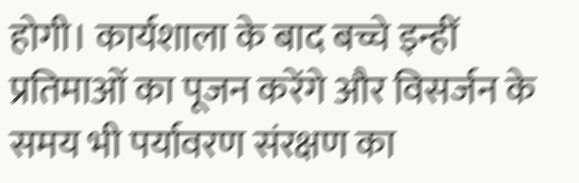होगी। कार्यशाला के बाद बच्चे इन्हीं प्रतिमाओं का पूजन करेंगे और विसर्जन के समय भी पर्यावरण संरक्षण का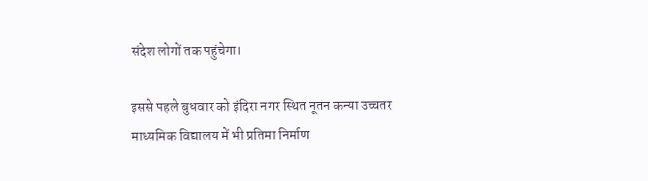संदेश लोगों तक पहुंचेगा।

इससे पहले बुधवार को इंदिरा नगर स्थित नूतन कन्या उच्चतर माध्यमिक विद्यालय में भी प्रतिमा निर्माण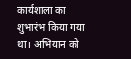कार्यशाला का शुभारंभ किया गया था। अभियान को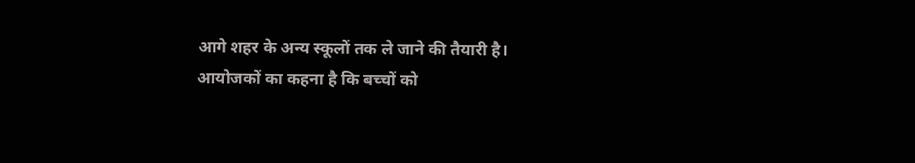आगे शहर के अन्य स्कूलों तक ले जाने की तैयारी है। आयोजकों का कहना है कि बच्चों को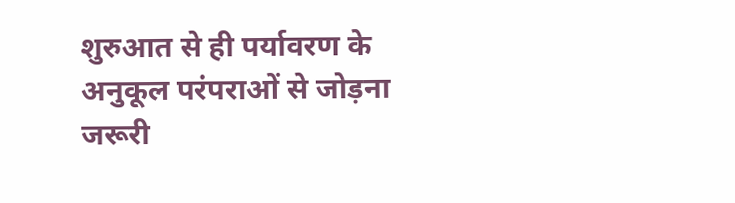शुरुआत से ही पर्यावरण के अनुकूल परंपराओं से जोड़ना जरूरी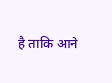है ताकि आने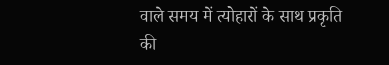वाले समय में त्योहारों के साथ प्रकृति की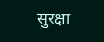सुरक्षा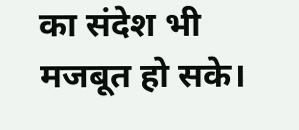का संदेश भी मजबूत हो सके।